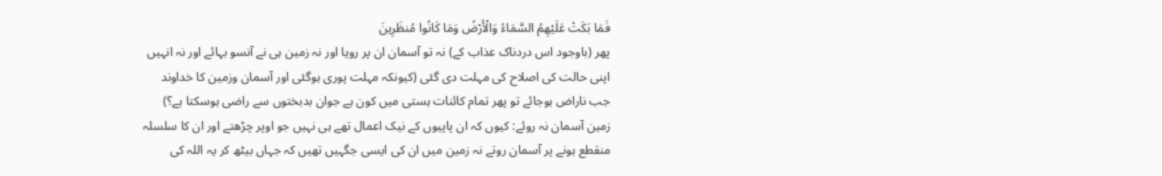فَمَا بَكَتْ عَلَيْهِمُ السَّمَاءُ وَالْأَرْضُ وَمَا كَانُوا مُنظَرِينَ
پھر (باوجود اس دردناک عذاب کے) نہ تو آسمان ان پر رویا اور نہ زمین ہی نے آنسو بہائے اور نہ انہیں اپنی حالت کی اصلاح کی مہلت دی گئی (کیونکہ مہلت پوری ہوگئی اور آسمان وزمین کا خداوند جب ناراض ہوجائے تو پھر تمام کائنات ہستی میں کون ہے جوان بدبختوں سے راضی ہوسکتا ہے؟)
زمین آسمان نہ روئے: کیوں کہ ان پاپیوں کے نیک اعمال تھے ہی نہیں جو اوپر چڑھتے اور ان کا سلسلہ منقطع ہونے پر آسمان روتے نہ زمین میں ان کی ایسی جگہیں تھیں کہ جہاں بیٹھ کر یہ اللہ کی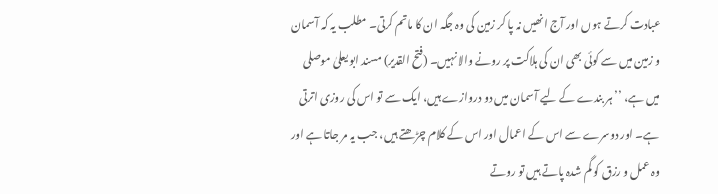عبادت کرتے ہوں اور آج انھیں نہ پا کر زمین کی وہ جگہ ان کا ماتم کرتی۔ مطلب یہ کہ آسمان و زمین میں سے کوئی بھی ان کی ہلاکت پر رونے والا نہیں۔ (فتح القدیر) مسند ابو یعلیٰ موصلی میں ہے، ’’ہر بندے کے لیے آسمان میں دو دروازے ہیں، ایک سے تو اس کی روزی اترتی ہے۔ اور دوسرے سے اس کے اعمال اور اس کے کلام چڑھتے ہیں، جب یہ مر جاتا ہے اور وہ عمل و رزق کو گم شدہ پاتے ہیں تو روتے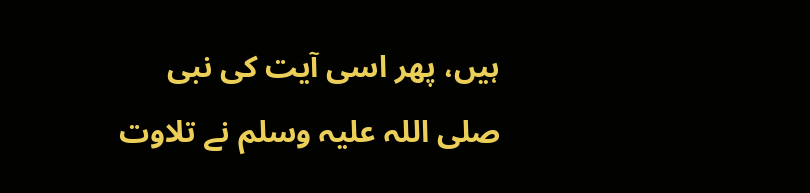ہیں، پھر اسی آیت کی نبی صلی اللہ علیہ وسلم نے تلاوت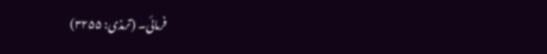فرمائی۔ (ترمذی: ۳۲۵۵)